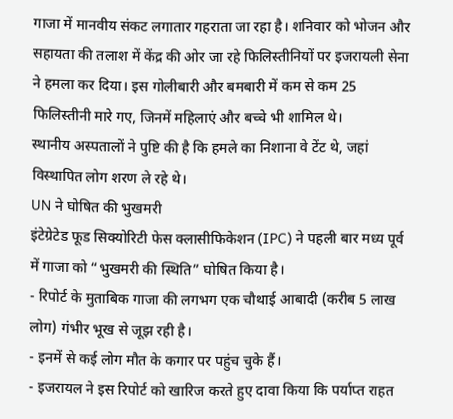गाजा में मानवीय संकट लगातार गहराता जा रहा है। शनिवार को भोजन और सहायता की तलाश में केंद्र की ओर जा रहे फिलिस्तीनियों पर इजरायली सेना ने हमला कर दिया। इस गोलीबारी और बमबारी में कम से कम 25 फिलिस्तीनी मारे गए, जिनमें महिलाएं और बच्चे भी शामिल थे।
स्थानीय अस्पतालों ने पुष्टि की है कि हमले का निशाना वे टेंट थे, जहां विस्थापित लोग शरण ले रहे थे।
UN ने घोषित की भुखमरी
इंटेग्रेटेड फूड सिक्योरिटी फेस क्लासीफिकेशन (IPC) ने पहली बार मध्य पूर्व में गाजा को “भुखमरी की स्थिति” घोषित किया है।
- रिपोर्ट के मुताबिक गाजा की लगभग एक चौथाई आबादी (करीब 5 लाख लोग) गंभीर भूख से जूझ रही है।
- इनमें से कई लोग मौत के कगार पर पहुंच चुके हैं।
- इजरायल ने इस रिपोर्ट को खारिज करते हुए दावा किया कि पर्याप्त राहत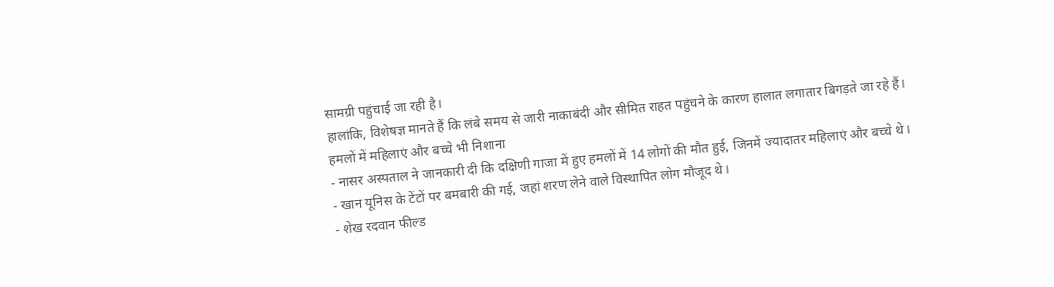सामग्री पहुंचाई जा रही है।
हालांकि, विशेषज्ञ मानते हैं कि लंबे समय से जारी नाकाबंदी और सीमित राहत पहुंचने के कारण हालात लगातार बिगड़ते जा रहे हैं।
हमलों में महिलाएं और बच्चे भी निशाना
- नासर अस्पताल ने जानकारी दी कि दक्षिणी गाजा में हुए हमलों में 14 लोगों की मौत हुई, जिनमें ज्यादातर महिलाएं और बच्चे थे।
- खान यूनिस के टेंटों पर बमबारी की गई, जहां शरण लेने वाले विस्थापित लोग मौजूद थे।
- शेख रदवान फील्ड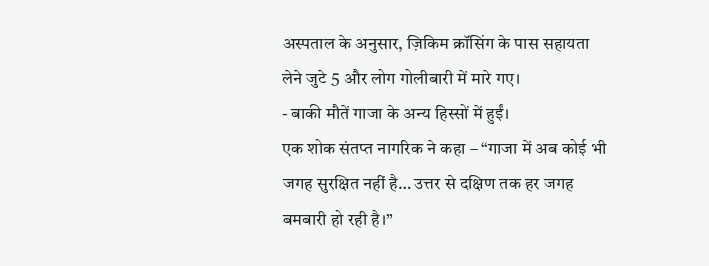अस्पताल के अनुसार, ज़िकिम क्रॉसिंग के पास सहायता लेने जुटे 5 और लोग गोलीबारी में मारे गए।
- बाकी मौतें गाजा के अन्य हिस्सों में हुईं।
एक शोक संतप्त नागरिक ने कहा – “गाजा में अब कोई भी जगह सुरक्षित नहीं है… उत्तर से दक्षिण तक हर जगह बमबारी हो रही है।”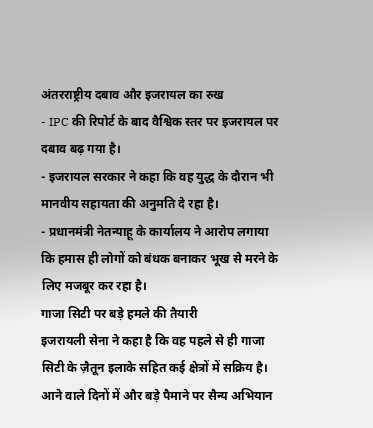अंतरराष्ट्रीय दबाव और इजरायल का रुख
- IPC की रिपोर्ट के बाद वैश्विक स्तर पर इजरायल पर दबाव बढ़ गया है।
- इजरायल सरकार ने कहा कि वह युद्ध के दौरान भी मानवीय सहायता की अनुमति दे रहा है।
- प्रधानमंत्री नेतन्याहू के कार्यालय ने आरोप लगाया कि हमास ही लोगों को बंधक बनाकर भूख से मरने के लिए मजबूर कर रहा है।
गाजा सिटी पर बड़े हमले की तैयारी
इजरायली सेना ने कहा है कि वह पहले से ही गाजा सिटी के ज़ैतून इलाके सहित कई क्षेत्रों में सक्रिय है। आने वाले दिनों में और बड़े पैमाने पर सैन्य अभियान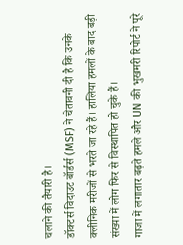चलाने की तैयारी है।
डॉक्टर्स विदाउट बॉर्डर्स (MSF) ने चेतावनी दी है कि उनके क्लीनिक मरीजों से भरते जा रहे हैं। हालिया हमलों के बाद बड़ी संख्या में लोग फिर से विस्थापित हो चुके हैं।
गाजा में लगातार बढ़ते हमले और UN की भुखमरी रिपोर्ट ने पूरे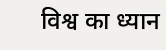विश्व का ध्यान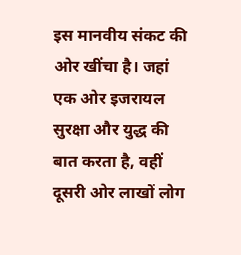इस मानवीय संकट की ओर खींचा है। जहां एक ओर इजरायल सुरक्षा और युद्ध की बात करता है, वहीं दूसरी ओर लाखों लोग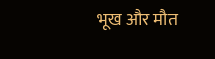भूख और मौत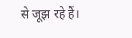से जूझ रहे हैं।